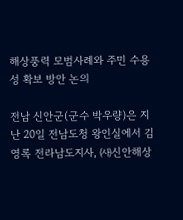해상풍력 모범사례와 주민 수용성 확보 방안 논의

전남 신안군(군수 박우량)은 지난 20일 전남도청 왕인실에서 김영록 전라남도지사, ㈔신안해상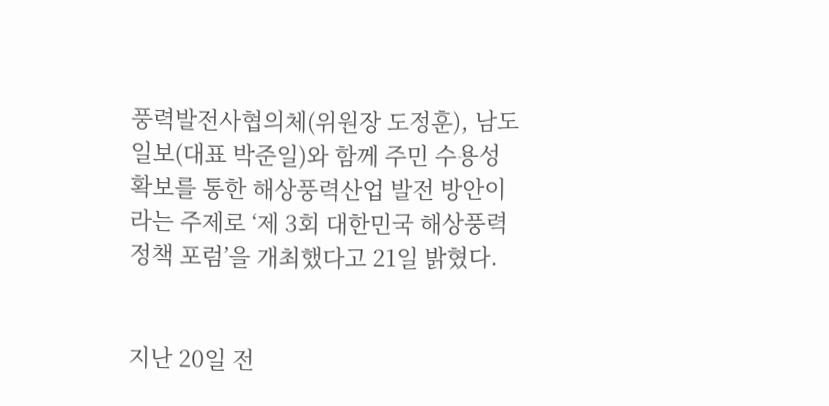풍력발전사협의체(위원장 도정훈), 남도일보(대표 박준일)와 함께 주민 수용성 확보를 통한 해상풍력산업 발전 방안이라는 주제로 ‘제 3회 대한민국 해상풍력 정책 포럼’을 개최했다고 21일 밝혔다.


지난 20일 전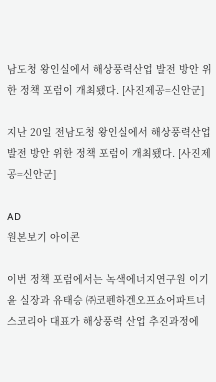남도청 왕인실에서 해상풍력산업 발전 방안 위한 정책 포럼이 개최됐다. [사진제공=신안군]

지난 20일 전남도청 왕인실에서 해상풍력산업 발전 방안 위한 정책 포럼이 개최됐다. [사진제공=신안군]

AD
원본보기 아이콘

이번 정책 포럼에서는 녹색에너지연구원 이기윤 실장과 유태승 ㈜코펜하겐오프쇼어파트너스코리아 대표가 해상풍력 산업 추진과정에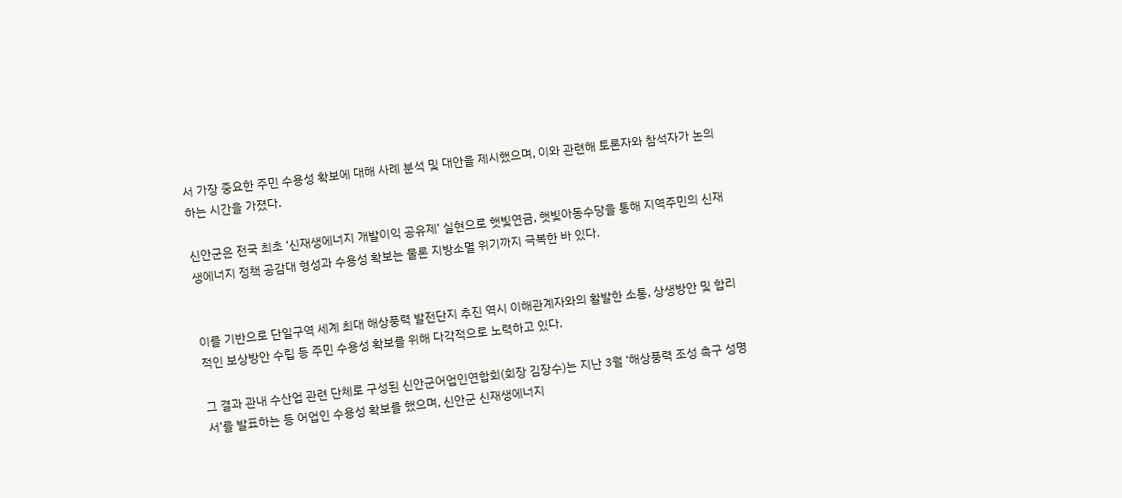서 가장 중요한 주민 수용성 확보에 대해 사례 분석 및 대안을 제시했으며, 이와 관련해 토론자와 참석자가 논의하는 시간을 가졌다.

신안군은 전국 최초 ‘신재생에너지 개발이익 공유제’ 실현으로 햇빛연금, 햇빛아동수당을 통해 지역주민의 신재생에너지 정책 공감대 형성과 수용성 확보는 물론 지방소멸 위기까지 극복한 바 있다.


이를 기반으로 단일구역 세계 최대 해상풍력 발전단지 추진 역시 이해관계자와의 활발한 소통, 상생방안 및 합리적인 보상방안 수립 등 주민 수용성 확보를 위해 다각적으로 노력하고 있다.

그 결과 관내 수산업 관련 단체로 구성된 신안군어업인연합회(회장 김장수)는 지난 3월 ‘해상풍력 조성 촉구 성명서’를 발표하는 등 어업인 수용성 확보를 했으며, 신안군 신재생에너지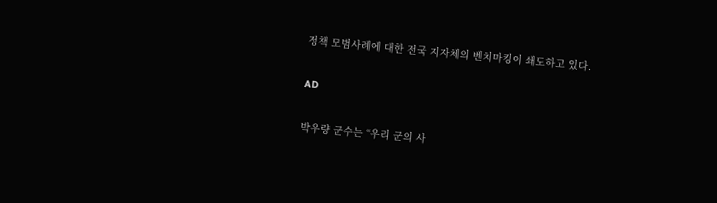정책 모범사례에 대한 전국 지자체의 벤치마킹이 쇄도하고 있다.

AD

박우량 군수는 “우리 군의 사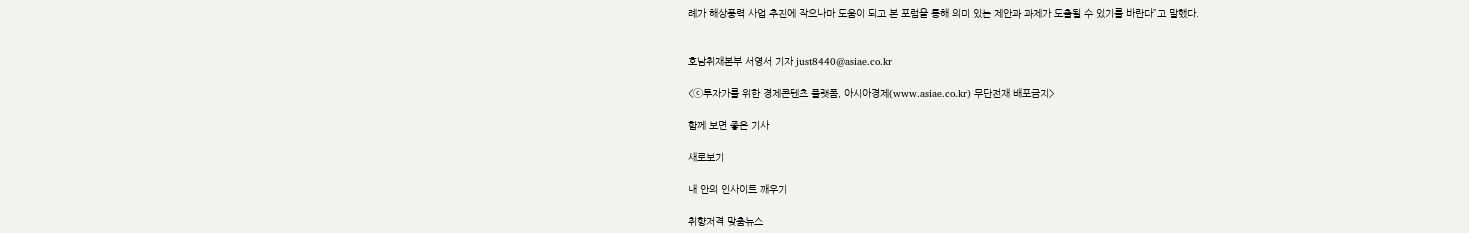례가 해상풍력 사업 추진에 작으나마 도움이 되고 본 포럼을 통해 의미 있는 제안과 과제가 도출될 수 있기를 바란다”고 말했다.


호남취재본부 서영서 기자 just8440@asiae.co.kr

<ⓒ투자가를 위한 경제콘텐츠 플랫폼, 아시아경제(www.asiae.co.kr) 무단전재 배포금지>

함께 보면 좋은 기사

새로보기

내 안의 인사이트 깨우기

취향저격 맞춤뉴스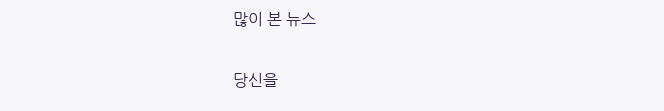많이 본 뉴스

당신을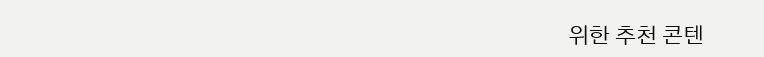위한 추천 콘텐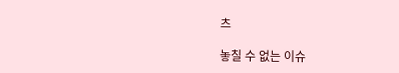츠

놓칠 수 없는 이슈